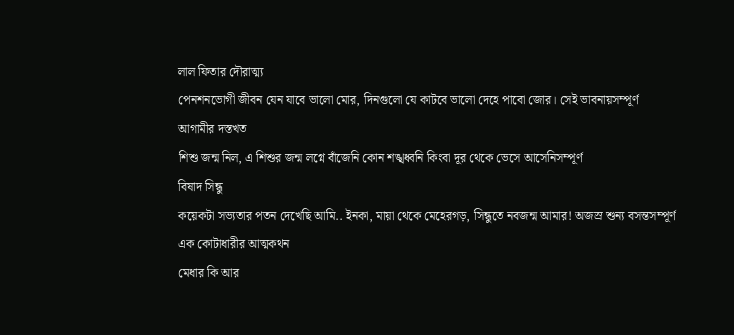লাল ফিতার দৌরাত্ম্য
পেনশনভোগী জীবন যেন যাবে ভালো মোর, দিনগুলো যে কাটবে ভালো দেহে পাবো জোর। সেই ভাবনায়সম্পূর্ণ
আগামীর দস্তখত
শিশু জন্ম নিল, এ শিশুর জন্ম লগ্নে বাঁজেনি কোন শঙ্খধ্বনি কিংবা দূর থেকে ভেসে আসেনিসম্পূর্ণ
বিষাদ সিন্ধু
কয়েকটা সভ্যতার পতন দেখেছি আমি.. ইনকা, মায়া থেকে মেহেরগড়, সিন্ধুতে নবজন্ম আমার! অজস্র শুন্য বসন্তসম্পূর্ণ
এক কোটাধারীর আত্মকথন
মেধার কি আর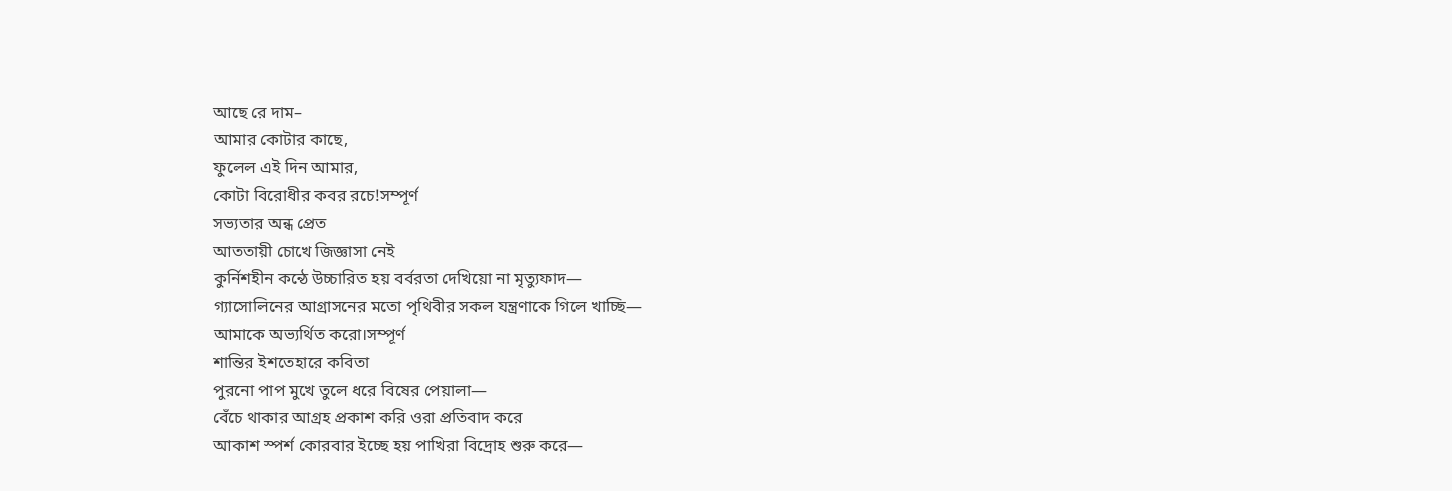আছে রে দাম–
আমার কোটার কাছে,
ফুলেল এই দিন আমার,
কোটা বিরোধীর কবর রচে!সম্পূর্ণ
সভ্যতার অন্ধ প্রেত
আততায়ী চোখে জিজ্ঞাসা নেই
কুর্নিশহীন কন্ঠে উচ্চারিত হয় বর্বরতা দেখিয়ো না মৃত্যুফাদ—
গ্যাসোলিনের আগ্রাসনের মতো পৃথিবীর সকল যন্ত্রণাকে গিলে খাচ্ছি—
আমাকে অভ্যর্থিত করো।সম্পূর্ণ
শান্তির ইশতেহারে কবিতা
পুরনো পাপ মুখে তুলে ধরে বিষের পেয়ালা—
বেঁচে থাকার আগ্রহ প্রকাশ করি ওরা প্রতিবাদ করে
আকাশ স্পর্শ কোরবার ইচ্ছে হয় পাখিরা বিদ্রোহ শুরু করে—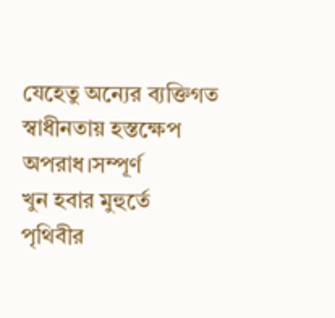যেহেতু অন্যের ব্যক্তিগত স্বাধীনতায় হস্তক্ষেপ অপরাধ।সম্পূর্ণ
খুন হবার মুহুর্তে
পৃথিবীর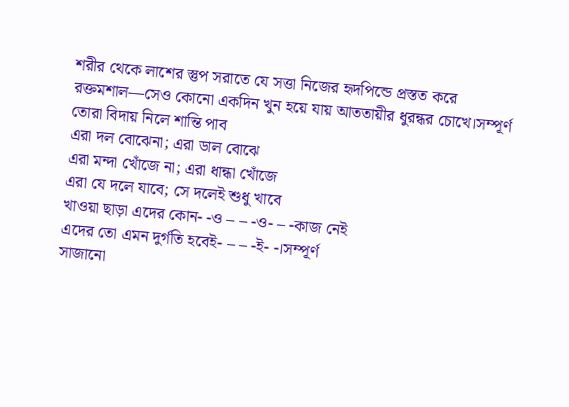শরীর থেকে লাশের স্তুপ সরাতে যে সত্তা নিজের হৃদপিন্ডে প্রস্তত করে রক্তমশাল—সেও কোনো একদিন খুন হয়ে যায় আততায়ীর ধুরন্ধর চোখে।সম্পূর্ণ
তোরা বিদায় নিলে শান্তি পাব
এরা দল বোঝেনা; এরা ডাল বোঝে
এরা মন্দা খোঁজে না; এরা ধান্ধা খোঁজে
এরা যে দলে যাবে; সে দলেই শুধু খাবে
খাওয়া ছাড়া এদের কোন- -ও – – -ও- – -কাজ নেই
এদের তো এমন দুর্গতি হবেই- – – -ই- -।সম্পূর্ণ
সাজানো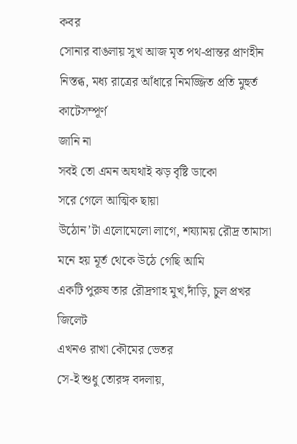কবর
সোনার বাঙলায় সুখ আজ মৃত পথ-প্রান্তর প্রাণহীন নিস্তব্ধ, মধ্য রাত্রের আঁধারে নিমজ্জিত প্রতি মুহুর্ত কাটেসম্পূর্ণ
জানি না
সবই তো এমন অযথাই ঝড় বৃষ্টি ডাকো
সরে গেলে আত্মিক ছায়া
উঠোন’টা এলোমেলো লাগে, শয্যাময় রৌদ্র তামাসা
মনে হয় মূর্ত থেকে উঠে গেছি আমি
একটি পুরুষ তার রৌদ্রগাহ মুখ,দাঁড়ি, চুল প্রখর জিলেট
এখনও রাখা কৌমের ভেতর
সে-ই শুধু তোরঙ্গ বদলায়,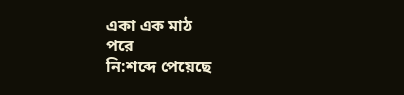একা এক মাঠ
পরে
নি:শব্দে পেয়েছে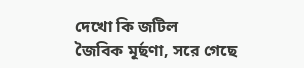দেখো কি জটিল
জৈবিক মূর্ছণা, সরে গেছে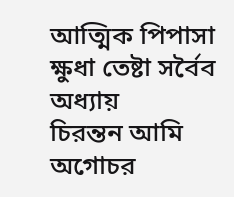আত্মিক পিপাসা
ক্ষুধা তেষ্টা সর্বৈব অধ্যায়
চিরন্তন আমি অগোচর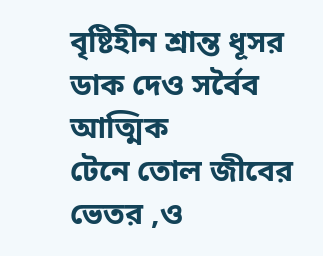বৃষ্টিহীন শ্রান্ত ধূসর
ডাক দেও সর্বৈব আত্মিক
টেনে তোল জীবের ভেতর ,ও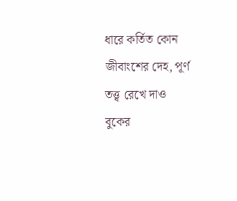ধারে কর্তিত কোন
জীবাংশের দেহ, পূর্ণ তত্ত্ব রেখে দাও
বুকের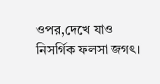ওপর,দেখে যাও নিসর্গিক ফলসা জগৎ।